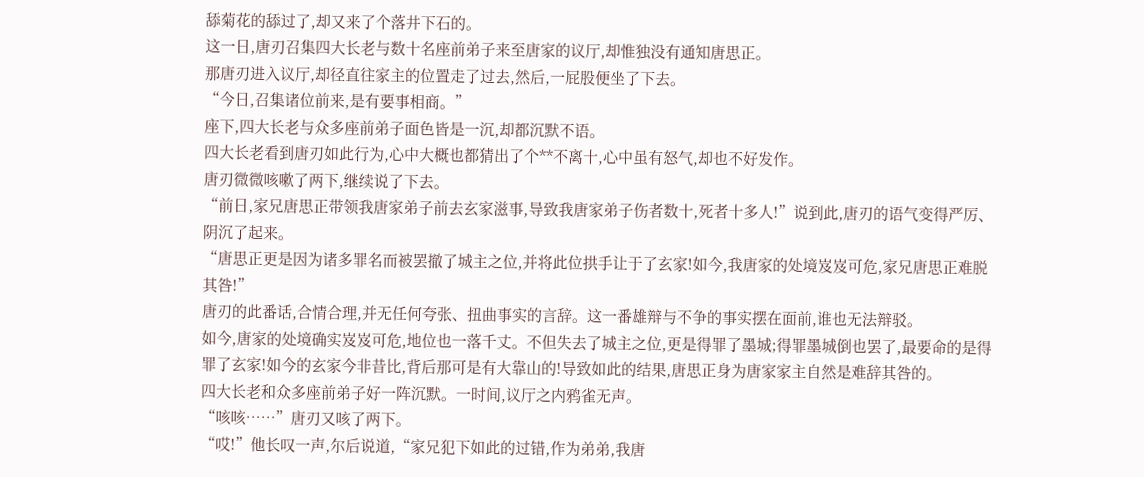舔菊花的舔过了,却又来了个落井下石的。
这一日,唐刃召集四大长老与数十名座前弟子来至唐家的议厅,却惟独没有通知唐思正。
那唐刃进入议厅,却径直往家主的位置走了过去,然后,一屁股便坐了下去。
“今日,召集诸位前来,是有要事相商。”
座下,四大长老与众多座前弟子面色皆是一沉,却都沉默不语。
四大长老看到唐刃如此行为,心中大概也都猜出了个**不离十,心中虽有怒气,却也不好发作。
唐刃微微咳嗽了两下,继续说了下去。
“前日,家兄唐思正带领我唐家弟子前去玄家滋事,导致我唐家弟子伤者数十,死者十多人!”说到此,唐刃的语气变得严厉、阴沉了起来。
“唐思正更是因为诸多罪名而被罢撤了城主之位,并将此位拱手让于了玄家!如今,我唐家的处境岌岌可危,家兄唐思正难脱其咎!”
唐刃的此番话,合情合理,并无任何夸张、扭曲事实的言辞。这一番雄辩与不争的事实摆在面前,谁也无法辩驳。
如今,唐家的处境确实岌岌可危,地位也一落千丈。不但失去了城主之位,更是得罪了墨城;得罪墨城倒也罢了,最要命的是得罪了玄家!如今的玄家今非昔比,背后那可是有大靠山的!导致如此的结果,唐思正身为唐家家主自然是难辞其咎的。
四大长老和众多座前弟子好一阵沉默。一时间,议厅之内鸦雀无声。
“咳咳……”唐刃又咳了两下。
“哎!”他长叹一声,尔后说道,“家兄犯下如此的过错,作为弟弟,我唐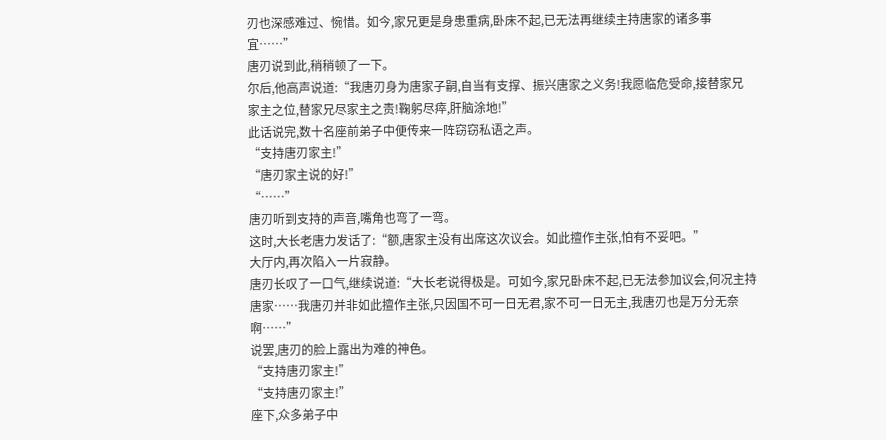刃也深感难过、惋惜。如今,家兄更是身患重病,卧床不起,已无法再继续主持唐家的诸多事宜……”
唐刃说到此,稍稍顿了一下。
尔后,他高声说道:“我唐刃身为唐家子嗣,自当有支撑、振兴唐家之义务!我愿临危受命,接替家兄家主之位,替家兄尽家主之责!鞠躬尽瘁,肝脑涂地!”
此话说完,数十名座前弟子中便传来一阵窃窃私语之声。
“支持唐刃家主!”
“唐刃家主说的好!”
“……”
唐刃听到支持的声音,嘴角也弯了一弯。
这时,大长老唐力发话了:“额,唐家主没有出席这次议会。如此擅作主张,怕有不妥吧。”
大厅内,再次陷入一片寂静。
唐刃长叹了一口气,继续说道:“大长老说得极是。可如今,家兄卧床不起,已无法参加议会,何况主持唐家……我唐刃并非如此擅作主张,只因国不可一日无君,家不可一日无主,我唐刃也是万分无奈啊……”
说罢,唐刃的脸上露出为难的神色。
“支持唐刃家主!”
“支持唐刃家主!”
座下,众多弟子中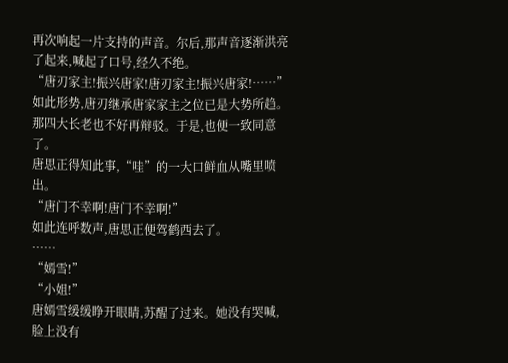再次响起一片支持的声音。尔后,那声音逐渐洪亮了起来,喊起了口号,经久不绝。
“唐刃家主!振兴唐家!唐刃家主!振兴唐家!……”
如此形势,唐刃继承唐家家主之位已是大势所趋。那四大长老也不好再辩驳。于是,也便一致同意了。
唐思正得知此事,“哇”的一大口鲜血从嘴里喷出。
“唐门不幸啊!唐门不幸啊!”
如此连呼数声,唐思正便驾鹤西去了。
……
“嫣雪!”
“小姐!”
唐嫣雪缓缓睁开眼睛,苏醒了过来。她没有哭喊,脸上没有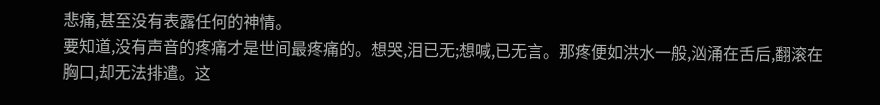悲痛,甚至没有表露任何的神情。
要知道,没有声音的疼痛才是世间最疼痛的。想哭,泪已无;想喊,已无言。那疼便如洪水一般,汹涌在舌后,翻滚在胸口,却无法排遣。这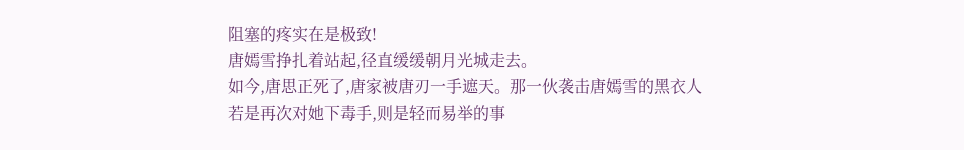阻塞的疼实在是极致!
唐嫣雪挣扎着站起,径直缓缓朝月光城走去。
如今,唐思正死了,唐家被唐刃一手遮天。那一伙袭击唐嫣雪的黑衣人若是再次对她下毒手,则是轻而易举的事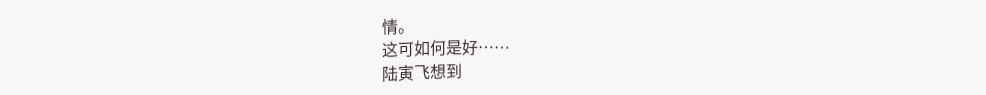情。
这可如何是好……
陆寅飞想到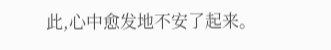此,心中愈发地不安了起来。